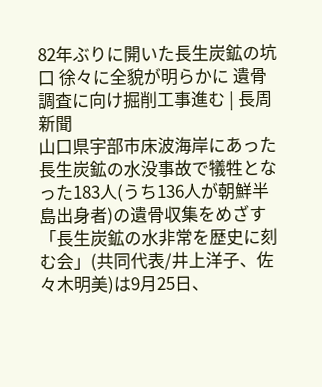82年ぶりに開いた長生炭鉱の坑口 徐々に全貌が明らかに 遺骨調査に向け掘削工事進む | 長周新聞
山口県宇部市床波海岸にあった長生炭鉱の水没事故で犠牲となった183人(うち136人が朝鮮半島出身者)の遺骨収集をめざす「長生炭鉱の水非常を歴史に刻む会」(共同代表/井上洋子、佐々木明美)は9月25日、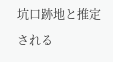坑口跡地と推定される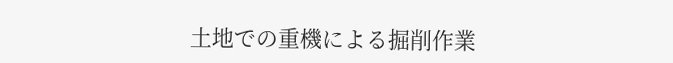土地での重機による掘削作業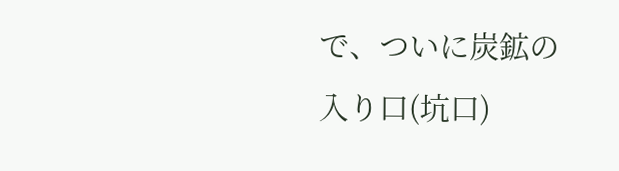で、ついに炭鉱の入り口(坑口)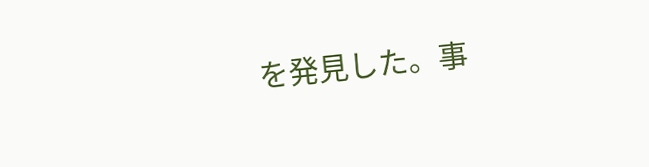を発見した。事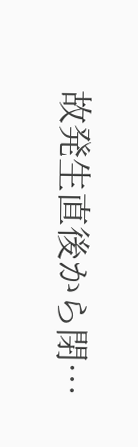故発生直後から閉…